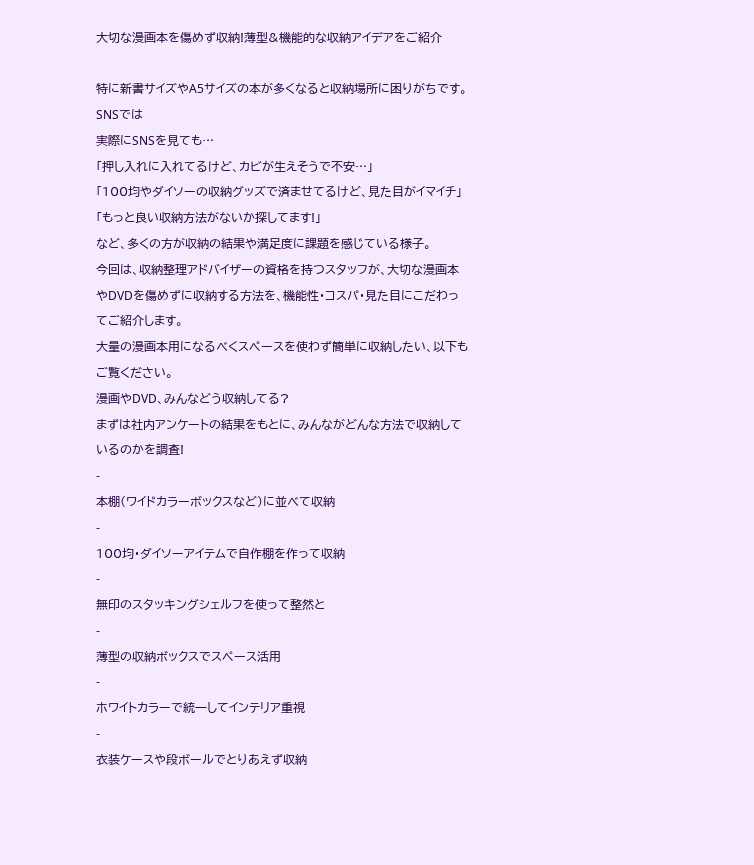大切な漫画本を傷めず収納!薄型&機能的な収納アイデアをご紹介

特に新書サイズやA5サイズの本が多くなると収納場所に困りがちです。SNSでは
実際にSNSを見ても…
「押し入れに入れてるけど、カビが生えそうで不安…」
「100均やダイソーの収納グッズで済ませてるけど、見た目がイマイチ」
「もっと良い収納方法がないか探してます!」
など、多くの方が収納の結果や満足度に課題を感じている様子。
今回は、収納整理アドバイザーの資格を持つスタッフが、大切な漫画本やDVDを傷めずに収納する方法を、機能性・コスパ・見た目にこだわってご紹介します。
大量の漫画本用になるべくスペースを使わず簡単に収納したい、以下もご覧ください。
漫画やDVD、みんなどう収納してる?
まずは社内アンケートの結果をもとに、みんながどんな方法で収納しているのかを調査!
-
本棚(ワイドカラーボックスなど)に並べて収納
-
100均・ダイソーアイテムで自作棚を作って収納
-
無印のスタッキングシェルフを使って整然と
-
薄型の収納ボックスでスペース活用
-
ホワイトカラーで統一してインテリア重視
-
衣装ケースや段ボールでとりあえず収納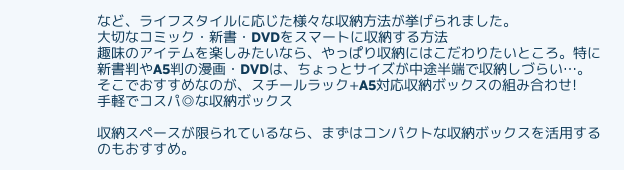など、ライフスタイルに応じた様々な収納方法が挙げられました。
大切なコミック・新書・DVDをスマートに収納する方法
趣味のアイテムを楽しみたいなら、やっぱり収納にはこだわりたいところ。特に新書判やA5判の漫画・DVDは、ちょっとサイズが中途半端で収納しづらい…。
そこでおすすめなのが、スチールラック+A5対応収納ボックスの組み合わせ!
手軽でコスパ◎な収納ボックス

収納スペースが限られているなら、まずはコンパクトな収納ボックスを活用するのもおすすめ。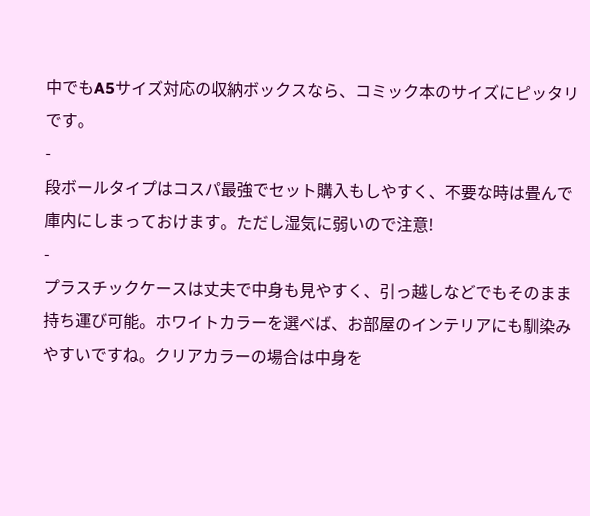中でもA5サイズ対応の収納ボックスなら、コミック本のサイズにピッタリです。
-
段ボールタイプはコスパ最強でセット購入もしやすく、不要な時は畳んで庫内にしまっておけます。ただし湿気に弱いので注意!
-
プラスチックケースは丈夫で中身も見やすく、引っ越しなどでもそのまま持ち運び可能。ホワイトカラーを選べば、お部屋のインテリアにも馴染みやすいですね。クリアカラーの場合は中身を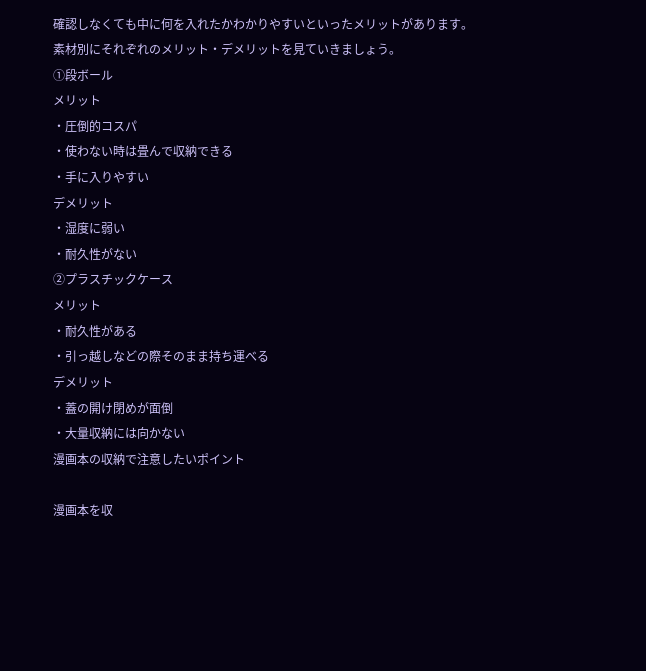確認しなくても中に何を入れたかわかりやすいといったメリットがあります。
素材別にそれぞれのメリット・デメリットを見ていきましょう。
①段ボール
メリット
・圧倒的コスパ
・使わない時は畳んで収納できる
・手に入りやすい
デメリット
・湿度に弱い
・耐久性がない
②プラスチックケース
メリット
・耐久性がある
・引っ越しなどの際そのまま持ち運べる
デメリット
・蓋の開け閉めが面倒
・大量収納には向かない
漫画本の収納で注意したいポイント

漫画本を収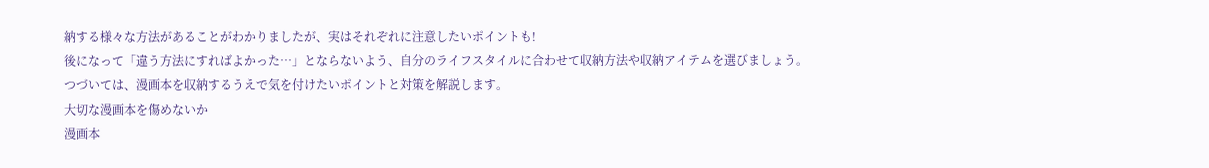納する様々な方法があることがわかりましたが、実はそれぞれに注意したいポイントも!
後になって「違う方法にすればよかった…」とならないよう、自分のライフスタイルに合わせて収納方法や収納アイテムを選びましょう。
つづいては、漫画本を収納するうえで気を付けたいポイントと対策を解説します。
大切な漫画本を傷めないか
漫画本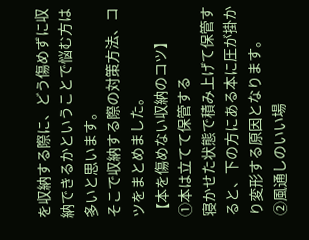を収納する際に、どう傷めずに収納できるかということで悩む方は多いと思います。
そこで収納する際の対策方法、コツをまとめました。
【本を傷めない収納のコツ】
①本は立てて保管する
寝かせた状態で積み上げて保管すると、下の方にある本に圧が掛かり変形する原因となります。
②風通しのいい場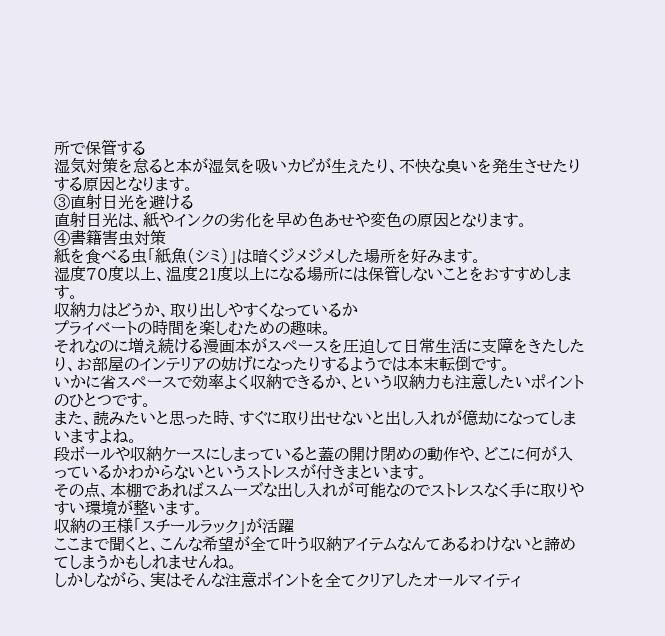所で保管する
湿気対策を怠ると本が湿気を吸いカビが生えたり、不快な臭いを発生させたりする原因となります。
③直射日光を避ける
直射日光は、紙やインクの劣化を早め色あせや変色の原因となります。
④書籍害虫対策
紙を食べる虫「紙魚(シミ)」は暗くジメジメした場所を好みます。
湿度70度以上、温度21度以上になる場所には保管しないことをおすすめします。
収納力はどうか、取り出しやすくなっているか
プライベートの時間を楽しむための趣味。
それなのに増え続ける漫画本がスペースを圧迫して日常生活に支障をきたしたり、お部屋のインテリアの妨げになったりするようでは本末転倒です。
いかに省スペースで効率よく収納できるか、という収納力も注意したいポイントのひとつです。
また、読みたいと思った時、すぐに取り出せないと出し入れが億劫になってしまいますよね。
段ボールや収納ケースにしまっていると蓋の開け閉めの動作や、どこに何が入っているかわからないというストレスが付きまといます。
その点、本棚であればスムーズな出し入れが可能なのでストレスなく手に取りやすい環境が整います。
収納の王様「スチールラック」が活躍
ここまで聞くと、こんな希望が全て叶う収納アイテムなんてあるわけないと諦めてしまうかもしれませんね。
しかしながら、実はそんな注意ポイントを全てクリアしたオールマイティ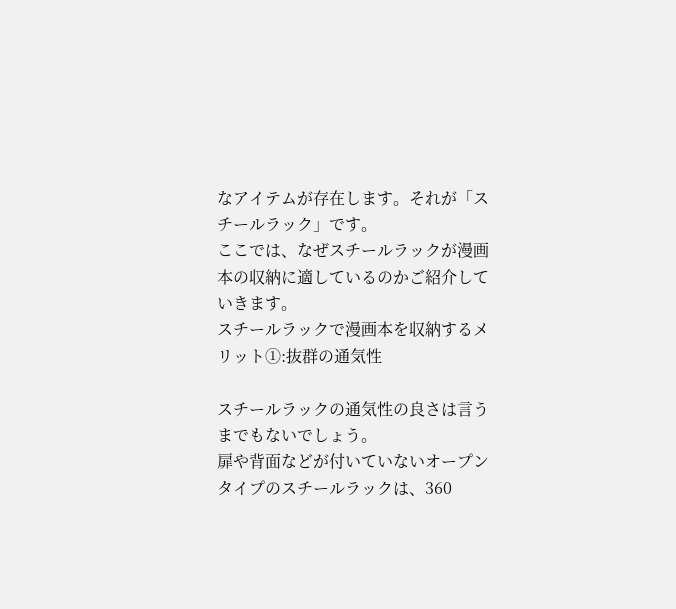なアイテムが存在します。それが「スチールラック」です。
ここでは、なぜスチールラックが漫画本の収納に適しているのかご紹介していきます。
スチールラックで漫画本を収納するメリット①:抜群の通気性

スチールラックの通気性の良さは言うまでもないでしょう。
扉や背面などが付いていないオープンタイプのスチールラックは、360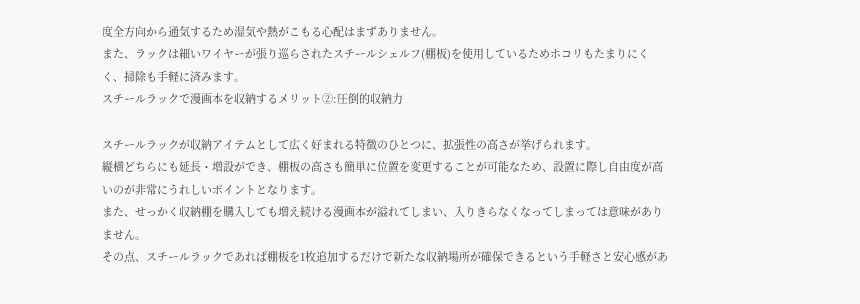度全方向から通気するため湿気や熱がこもる心配はまずありません。
また、ラックは細いワイヤーが張り巡らされたスチールシェルフ(棚板)を使用しているためホコリもたまりにくく、掃除も手軽に済みます。
スチールラックで漫画本を収納するメリット②:圧倒的収納力

スチールラックが収納アイテムとして広く好まれる特徴のひとつに、拡張性の高さが挙げられます。
縦横どちらにも延長・増設ができ、棚板の高さも簡単に位置を変更することが可能なため、設置に際し自由度が高いのが非常にうれしいポイントとなります。
また、せっかく収納棚を購入しても増え続ける漫画本が溢れてしまい、入りきらなくなってしまっては意味がありません。
その点、スチールラックであれば棚板を1枚追加するだけで新たな収納場所が確保できるという手軽さと安心感があ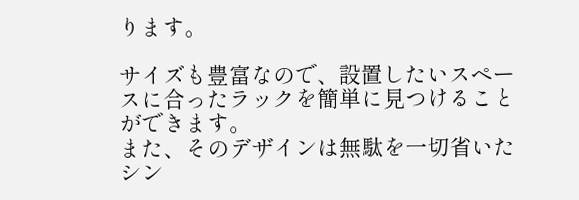ります。

サイズも豊富なので、設置したいスペースに合ったラックを簡単に見つけることができます。
また、そのデザインは無駄を一切省いたシン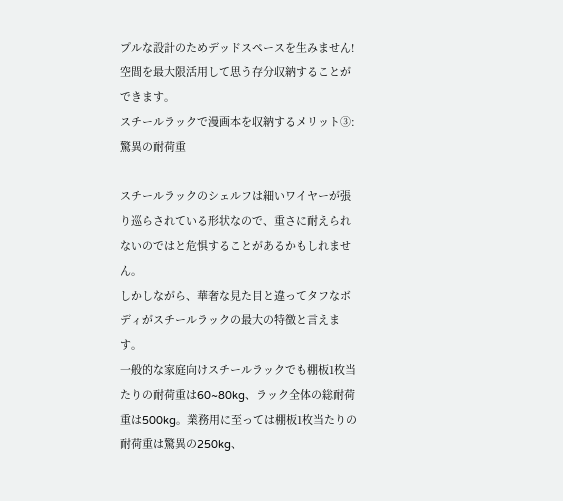プルな設計のためデッドスペースを生みません!空間を最大限活用して思う存分収納することができます。
スチールラックで漫画本を収納するメリット③:驚異の耐荷重

スチールラックのシェルフは細いワイヤーが張り巡らされている形状なので、重さに耐えられないのではと危惧することがあるかもしれません。
しかしながら、華奢な見た目と違ってタフなボディがスチールラックの最大の特徴と言えます。
一般的な家庭向けスチールラックでも棚板1枚当たりの耐荷重は60~80kg、ラック全体の総耐荷重は500kg。業務用に至っては棚板1枚当たりの耐荷重は驚異の250kg、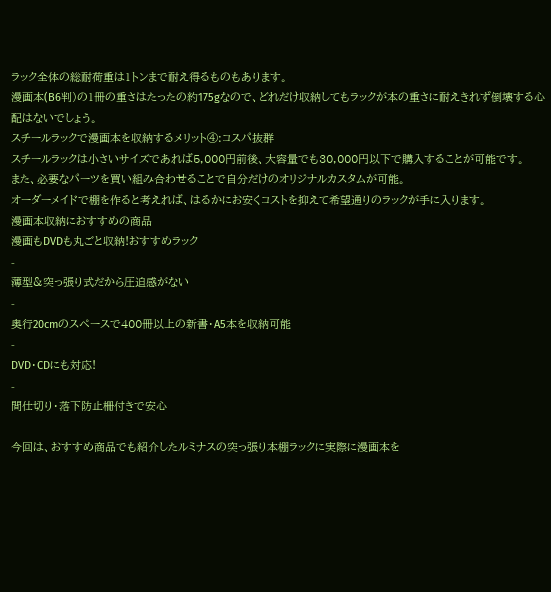ラック全体の総耐荷重は1トンまで耐え得るものもあります。
漫画本(B6判)の1冊の重さはたったの約175gなので、どれだけ収納してもラックが本の重さに耐えきれず倒壊する心配はないでしょう。
スチールラックで漫画本を収納するメリット④:コスパ抜群
スチールラックは小さいサイズであれば5,000円前後、大容量でも30,000円以下で購入することが可能です。
また、必要なパーツを買い組み合わせることで自分だけのオリジナルカスタムが可能。
オーダーメイドで棚を作ると考えれば、はるかにお安くコストを抑えて希望通りのラックが手に入ります。
漫画本収納におすすめの商品
漫画もDVDも丸ごと収納!おすすめラック
-
薄型&突っ張り式だから圧迫感がない
-
奥行20cmのスペースで400冊以上の新書・A5本を収納可能
-
DVD・CDにも対応!
-
間仕切り・落下防止柵付きで安心

今回は、おすすめ商品でも紹介したルミナスの突っ張り本棚ラックに実際に漫画本を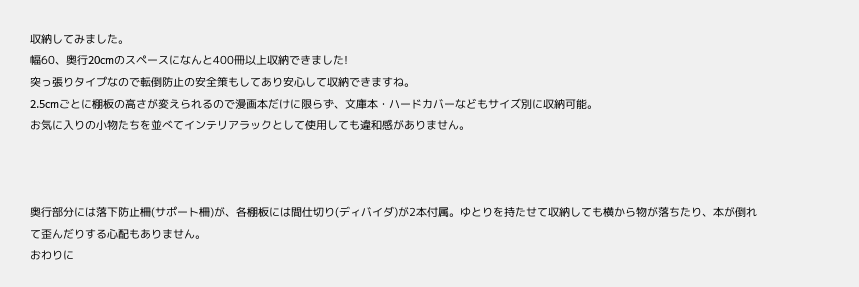収納してみました。
幅60、奥行20cmのスペースになんと400冊以上収納できました!
突っ張りタイプなので転倒防止の安全策もしてあり安心して収納できますね。
2.5cmごとに棚板の高さが変えられるので漫画本だけに限らず、文庫本・ハードカバーなどもサイズ別に収納可能。
お気に入りの小物たちを並べてインテリアラックとして使用しても違和感がありません。



奥行部分には落下防止柵(サポート柵)が、各棚板には間仕切り(ディバイダ)が2本付属。ゆとりを持たせて収納しても横から物が落ちたり、本が倒れて歪んだりする心配もありません。
おわりに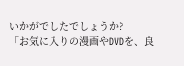いかがでしたでしょうか?
「お気に入りの漫画やDVDを、良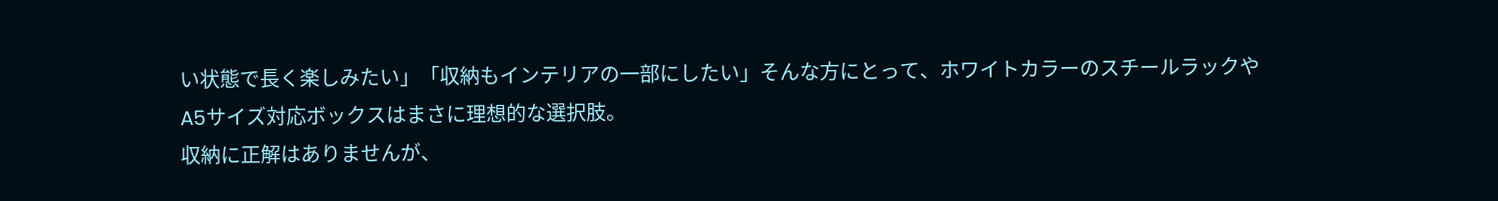い状態で長く楽しみたい」「収納もインテリアの一部にしたい」そんな方にとって、ホワイトカラーのスチールラックやA5サイズ対応ボックスはまさに理想的な選択肢。
収納に正解はありませんが、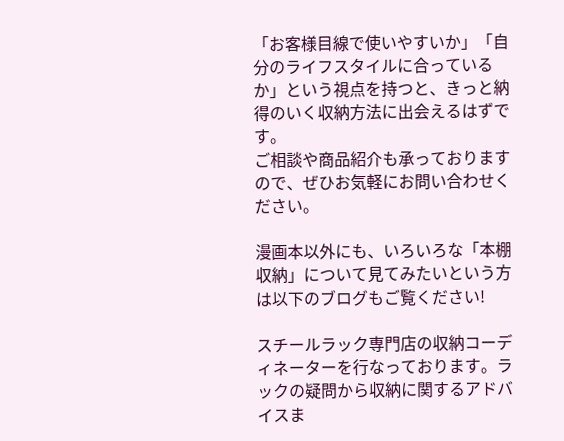「お客様目線で使いやすいか」「自分のライフスタイルに合っているか」という視点を持つと、きっと納得のいく収納方法に出会えるはずです。
ご相談や商品紹介も承っておりますので、ぜひお気軽にお問い合わせください。

漫画本以外にも、いろいろな「本棚収納」について見てみたいという方は以下のブログもご覧ください!

スチールラック専門店の収納コーディネーターを行なっております。ラックの疑問から収納に関するアドバイスま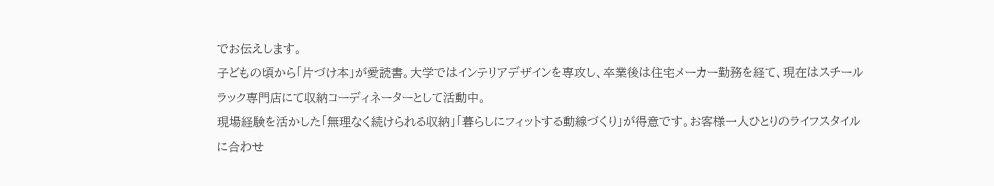でお伝えします。
子どもの頃から「片づけ本」が愛読書。大学ではインテリアデザインを専攻し、卒業後は住宅メーカー勤務を経て、現在はスチールラック専門店にて収納コーディネーターとして活動中。
現場経験を活かした「無理なく続けられる収納」「暮らしにフィットする動線づくり」が得意です。お客様一人ひとりのライフスタイルに合わせ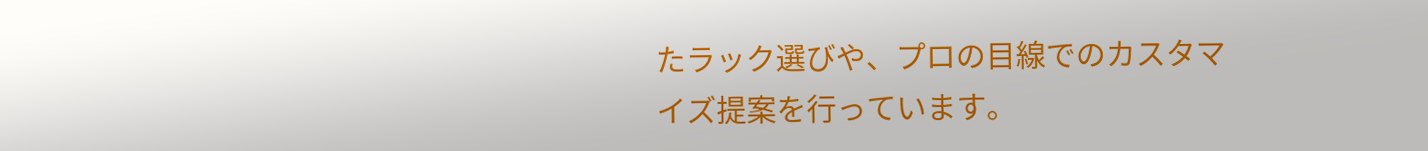たラック選びや、プロの目線でのカスタマイズ提案を行っています。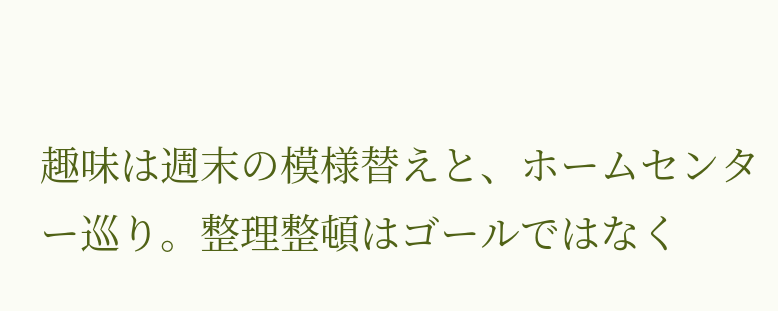趣味は週末の模様替えと、ホームセンター巡り。整理整頓はゴールではなく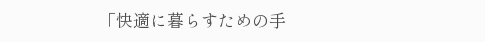「快適に暮らすための手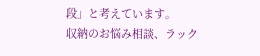段」と考えています。
収納のお悩み相談、ラック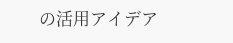の活用アイデア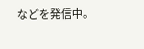などを発信中。